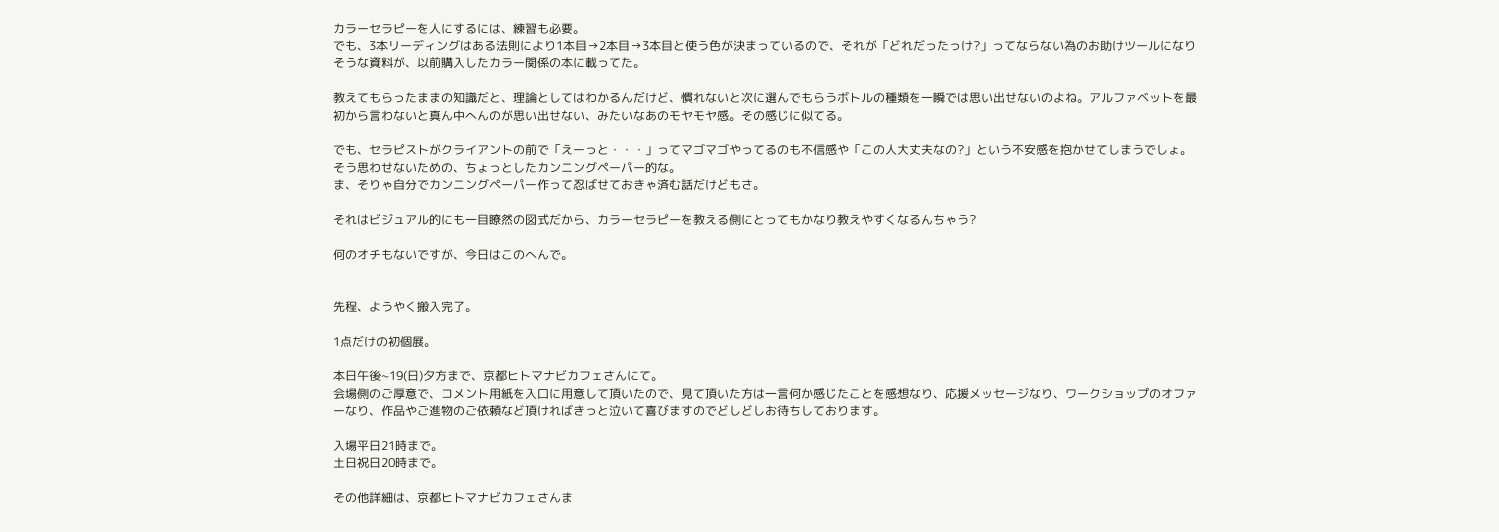カラーセラピーを人にするには、練習も必要。
でも、3本リーディングはある法則により1本目→2本目→3本目と使う色が決まっているので、それが「どれだったっけ?」ってならない為のお助けツールになりそうな資料が、以前購入したカラー関係の本に載ってた。

教えてもらったままの知識だと、理論としてはわかるんだけど、慣れないと次に選んでもらうボトルの種類を一瞬では思い出せないのよね。アルファベットを最初から言わないと真ん中へんのが思い出せない、みたいなあのモヤモヤ感。その感じに似てる。

でも、セラピストがクライアントの前で「えーっと・・・」ってマゴマゴやってるのも不信感や「この人大丈夫なの?」という不安感を抱かせてしまうでしょ。
そう思わせないための、ちょっとしたカンニングペーパー的な。
ま、そりゃ自分でカンニングペーパー作って忍ばせておきゃ済む話だけどもさ。

それはビジュアル的にも一目瞭然の図式だから、カラーセラピーを教える側にとってもかなり教えやすくなるんちゃう?

何のオチもないですが、今日はこのへんで。


先程、ようやく搬入完了。

1点だけの初個展。

本日午後~19(日)夕方まで、京都ヒトマナビカフェさんにて。
会場側のご厚意で、コメント用紙を入口に用意して頂いたので、見て頂いた方は一言何か感じたことを感想なり、応援メッセージなり、ワークショップのオファーなり、作品やご進物のご依頼など頂ければきっと泣いて喜びますのでどしどしお待ちしております。

入場平日21時まで。
土日祝日20時まで。

その他詳細は、京都ヒトマナビカフェさんま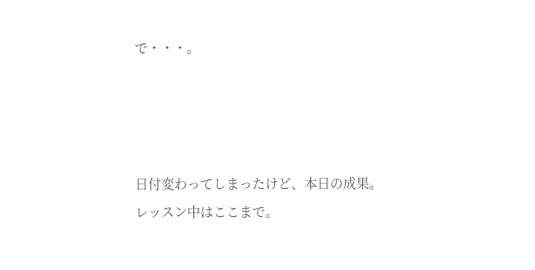で・・・。




日付変わってしまったけど、本日の成果。
レッスン中はここまで。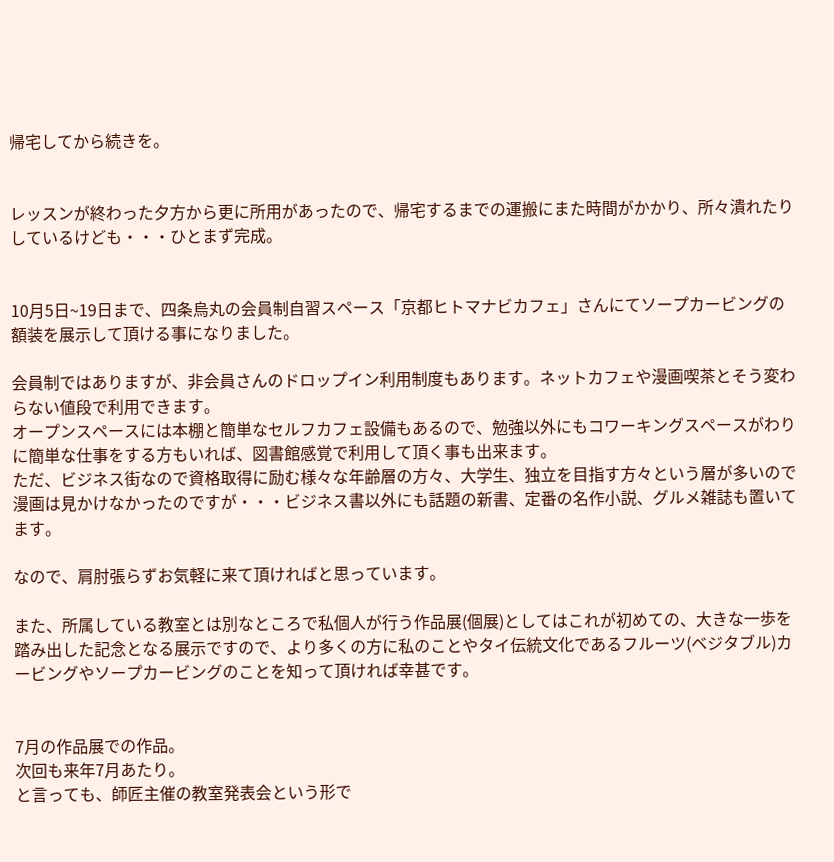帰宅してから続きを。


レッスンが終わった夕方から更に所用があったので、帰宅するまでの運搬にまた時間がかかり、所々潰れたりしているけども・・・ひとまず完成。


10月5日~19日まで、四条烏丸の会員制自習スペース「京都ヒトマナビカフェ」さんにてソープカービングの額装を展示して頂ける事になりました。

会員制ではありますが、非会員さんのドロップイン利用制度もあります。ネットカフェや漫画喫茶とそう変わらない値段で利用できます。
オープンスペースには本棚と簡単なセルフカフェ設備もあるので、勉強以外にもコワーキングスペースがわりに簡単な仕事をする方もいれば、図書館感覚で利用して頂く事も出来ます。
ただ、ビジネス街なので資格取得に励む様々な年齢層の方々、大学生、独立を目指す方々という層が多いので漫画は見かけなかったのですが・・・ビジネス書以外にも話題の新書、定番の名作小説、グルメ雑誌も置いてます。

なので、肩肘張らずお気軽に来て頂ければと思っています。

また、所属している教室とは別なところで私個人が行う作品展(個展)としてはこれが初めての、大きな一歩を踏み出した記念となる展示ですので、より多くの方に私のことやタイ伝統文化であるフルーツ(ベジタブル)カービングやソープカービングのことを知って頂ければ幸甚です。


7月の作品展での作品。
次回も来年7月あたり。
と言っても、師匠主催の教室発表会という形で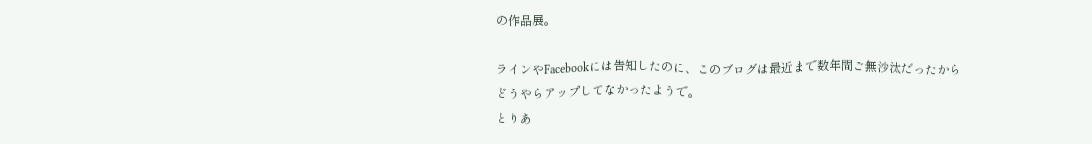の作品展。

ラインやFacebookには告知したのに、このブログは最近まで数年間ご無沙汰だったから
どうやらアップしてなかったようで。
とりあ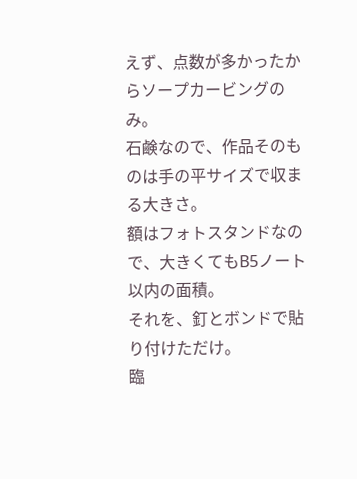えず、点数が多かったからソープカービングのみ。
石鹸なので、作品そのものは手の平サイズで収まる大きさ。
額はフォトスタンドなので、大きくてもB5ノート以内の面積。
それを、釘とボンドで貼り付けただけ。
臨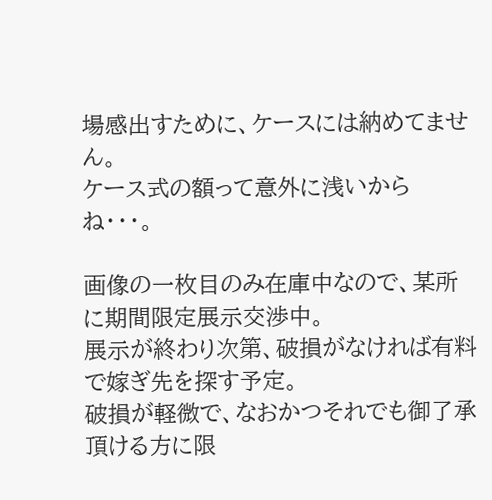場感出すために、ケースには納めてません。
ケース式の額って意外に浅いからね・・・。

画像の一枚目のみ在庫中なので、某所に期間限定展示交渉中。
展示が終わり次第、破損がなければ有料で嫁ぎ先を探す予定。
破損が軽微で、なおかつそれでも御了承頂ける方に限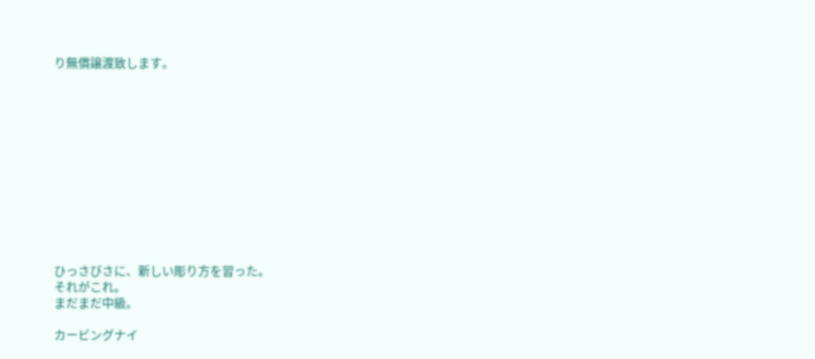り無償譲渡致します。












ひっさびさに、新しい彫り方を習った。
それがこれ。
まだまだ中級。

カービングナイ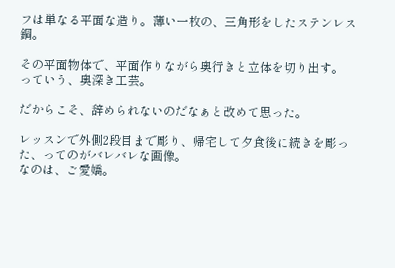フは単なる平面な造り。薄い一枚の、三角形をしたステンレス鋼。

その平面物体で、平面作りながら奥行きと立体を切り出す。
っていう、奥深き工芸。

だからこそ、辞められないのだなぁと改めて思った。

レッスンで外側2段目まで彫り、帰宅して夕食後に続きを彫った、ってのがバレバレな画像。
なのは、ご愛嬌。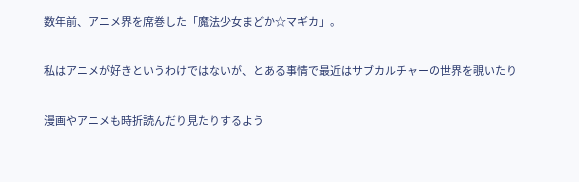数年前、アニメ界を席巻した「魔法少女まどか☆マギカ」。

私はアニメが好きというわけではないが、とある事情で最近はサブカルチャーの世界を覗いたり

漫画やアニメも時折読んだり見たりするよう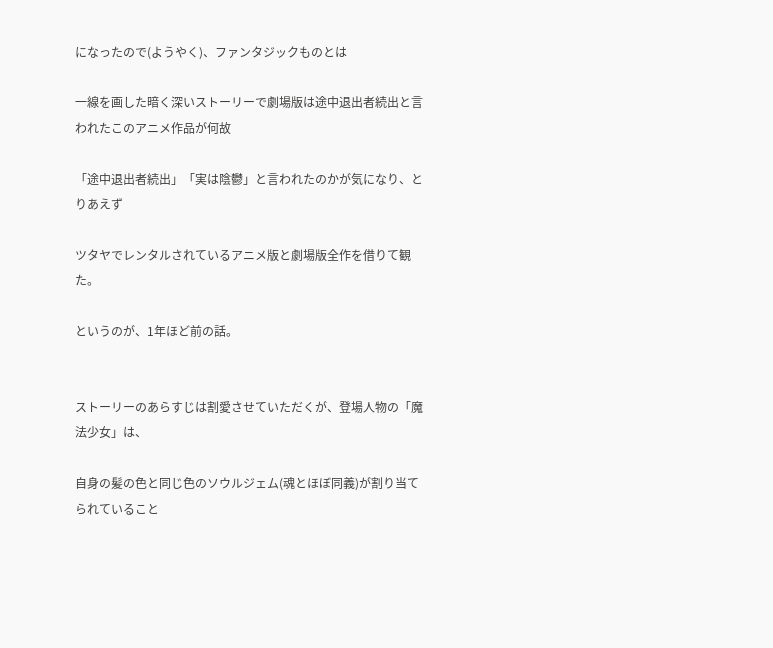になったので(ようやく)、ファンタジックものとは

一線を画した暗く深いストーリーで劇場版は途中退出者続出と言われたこのアニメ作品が何故

「途中退出者続出」「実は陰鬱」と言われたのかが気になり、とりあえず

ツタヤでレンタルされているアニメ版と劇場版全作を借りて観た。

というのが、1年ほど前の話。


ストーリーのあらすじは割愛させていただくが、登場人物の「魔法少女」は、

自身の髪の色と同じ色のソウルジェム(魂とほぼ同義)が割り当てられていること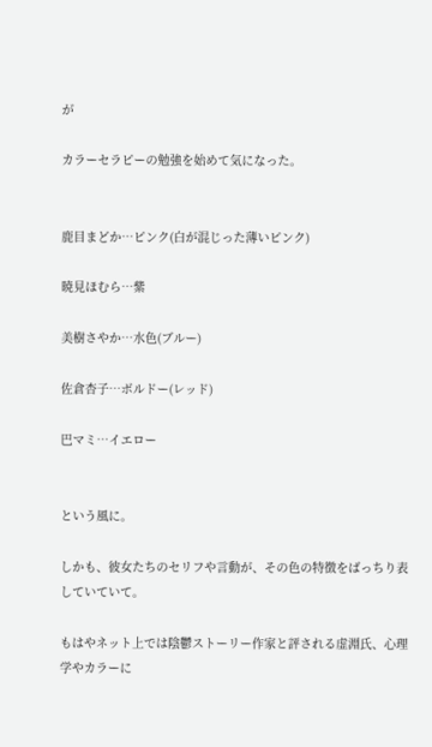が

カラーセラピーの勉強を始めて気になった。


鹿目まどか…ピンク(白が混じった薄いピンク)

暁見ほむら…紫

美樹さやか…水色(ブルー)

佐倉杏子…ボルドー(レッド)

巴マミ…イエロー


という風に。

しかも、彼女たちのセリフや言動が、その色の特徴をばっちり表していていて。

もはやネット上では陰鬱ストーリー作家と評される虚淵氏、心理学やカラーに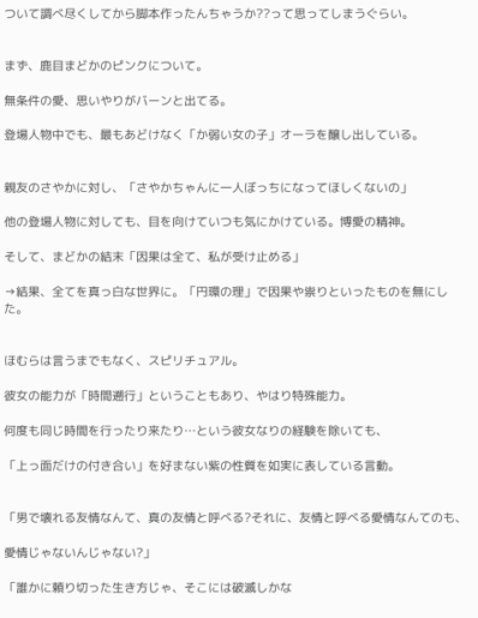ついて調べ尽くしてから脚本作ったんちゃうか??って思ってしまうぐらい。


まず、鹿目まどかのピンクについて。

無条件の愛、思いやりがバーンと出てる。

登場人物中でも、最もあどけなく「か弱い女の子」オーラを醸し出している。


親友のさやかに対し、「さやかちゃんに一人ぼっちになってほしくないの」

他の登場人物に対しても、目を向けていつも気にかけている。博愛の精神。

そして、まどかの結末「因果は全て、私が受け止める」

→結果、全てを真っ白な世界に。「円環の理」で因果や祟りといったものを無にした。


ほむらは言うまでもなく、スピリチュアル。

彼女の能力が「時間遡行」ということもあり、やはり特殊能力。

何度も同じ時間を行ったり来たり…という彼女なりの経験を除いても、

「上っ面だけの付き合い」を好まない紫の性質を如実に表している言動。


「男で壊れる友情なんて、真の友情と呼べる?それに、友情と呼べる愛情なんてのも、

愛情じゃないんじゃない?」

「誰かに頼り切った生き方じゃ、そこには破滅しかな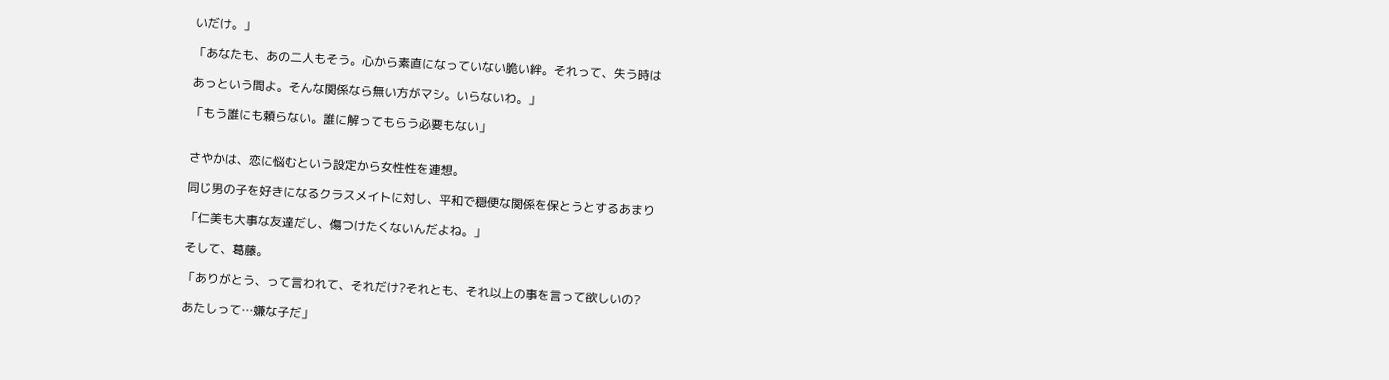いだけ。」

「あなたも、あの二人もそう。心から素直になっていない脆い絆。それって、失う時は

あっという間よ。そんな関係なら無い方がマシ。いらないわ。」

「もう誰にも頼らない。誰に解ってもらう必要もない」


さやかは、恋に悩むという設定から女性性を連想。

同じ男の子を好きになるクラスメイトに対し、平和で穏便な関係を保とうとするあまり

「仁美も大事な友達だし、傷つけたくないんだよね。」

そして、葛藤。

「ありがとう、って言われて、それだけ?それとも、それ以上の事を言って欲しいの?

あたしって…嫌な子だ」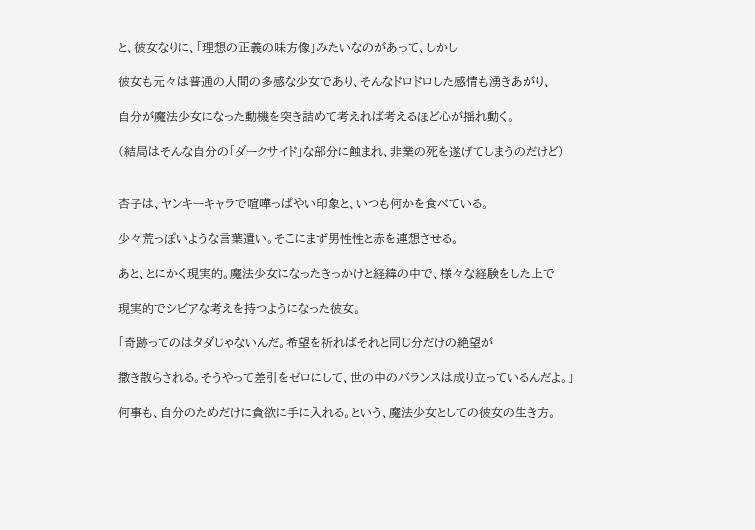と、彼女なりに、「理想の正義の味方像」みたいなのがあって、しかし

彼女も元々は普通の人間の多感な少女であり、そんなドロドロした感情も湧きあがり、

自分が魔法少女になった動機を突き詰めて考えれば考えるほど心が揺れ動く。

(結局はそんな自分の「ダークサイド」な部分に蝕まれ、非業の死を遂げてしまうのだけど)


杏子は、ヤンキーキャラで喧嘩っぱやい印象と、いつも何かを食べている。

少々荒っぽいような言葉遣い。そこにまず男性性と赤を連想させる。

あと、とにかく現実的。魔法少女になったきっかけと経緯の中で、様々な経験をした上で

現実的でシビアな考えを持つようになった彼女。

「奇跡ってのはタダじゃないんだ。希望を祈ればそれと同じ分だけの絶望が

撒き散らされる。そうやって差引をゼロにして、世の中のバランスは成り立っているんだよ。」

何事も、自分のためだけに貪欲に手に入れる。という、魔法少女としての彼女の生き方。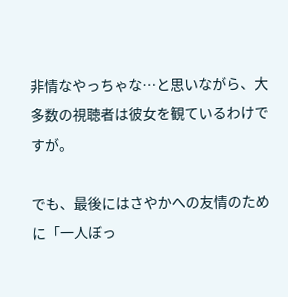非情なやっちゃな…と思いながら、大多数の視聴者は彼女を観ているわけですが。

でも、最後にはさやかへの友情のために「一人ぼっ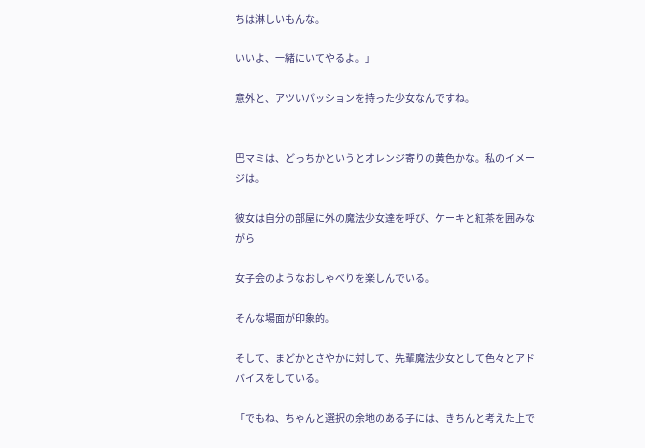ちは淋しいもんな。

いいよ、一緒にいてやるよ。」

意外と、アツいパッションを持った少女なんですね。


巴マミは、どっちかというとオレンジ寄りの黄色かな。私のイメージは。

彼女は自分の部屋に外の魔法少女達を呼び、ケーキと紅茶を囲みながら

女子会のようなおしゃべりを楽しんでいる。

そんな場面が印象的。

そして、まどかとさやかに対して、先輩魔法少女として色々とアドバイスをしている。

「でもね、ちゃんと選択の余地のある子には、きちんと考えた上で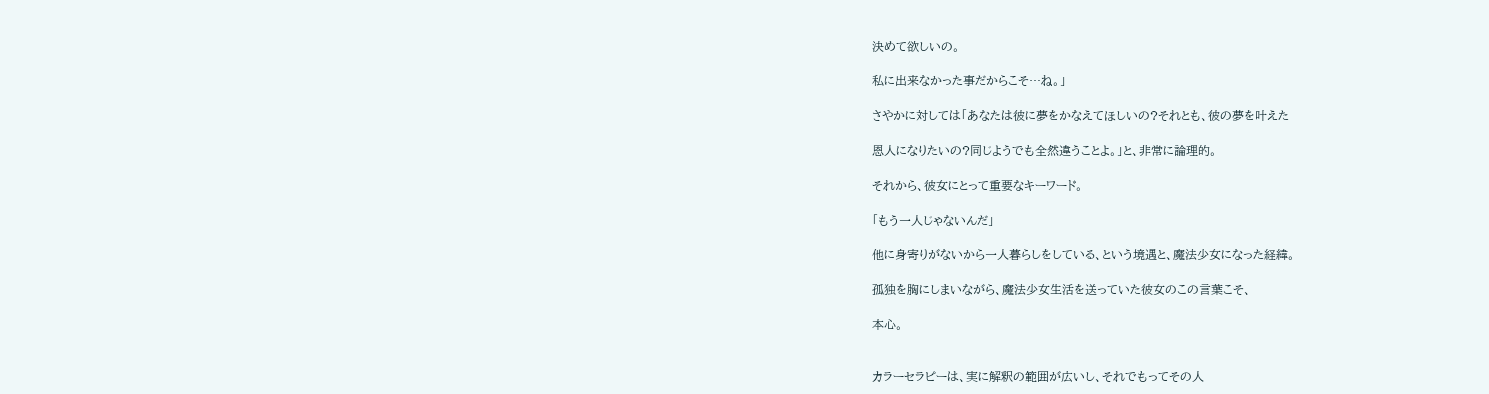決めて欲しいの。

私に出来なかった事だからこそ…ね。」

さやかに対しては「あなたは彼に夢をかなえてほしいの?それとも、彼の夢を叶えた

恩人になりたいの?同じようでも全然違うことよ。」と、非常に論理的。

それから、彼女にとって重要なキーワード。

「もう一人じゃないんだ」

他に身寄りがないから一人暮らしをしている、という境遇と、魔法少女になった経緯。

孤独を胸にしまいながら、魔法少女生活を送っていた彼女のこの言葉こそ、

本心。


カラーセラピーは、実に解釈の範囲が広いし、それでもってその人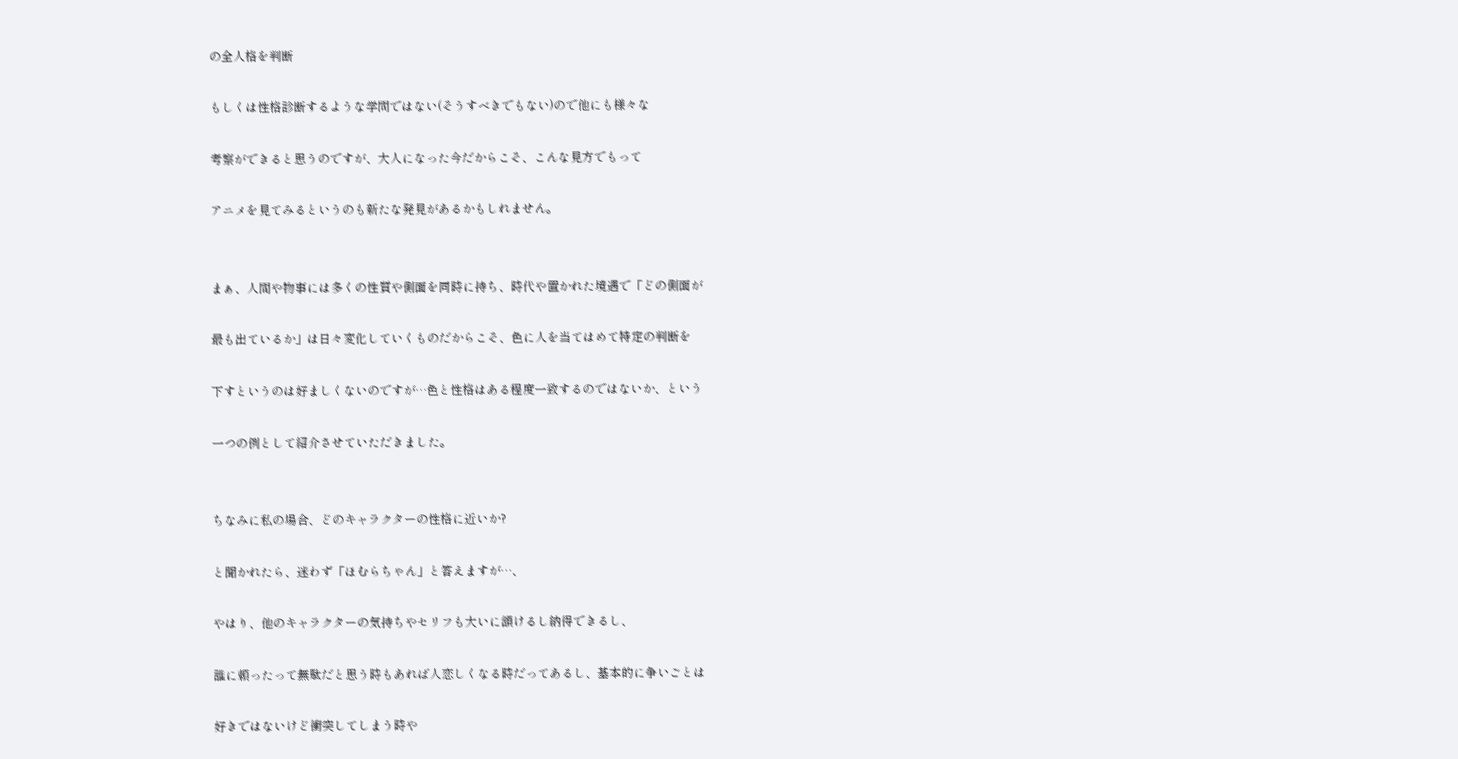の全人格を判断

もしくは性格診断するような学問ではない(そうすべきでもない)ので他にも様々な

考察ができると思うのですが、大人になった今だからこそ、こんな見方でもって

アニメを見てみるというのも新たな発見があるかもしれません。


まぁ、人間や物事には多くの性質や側面を同時に持ち、時代や置かれた境遇で「どの側面が

最も出ているか」は日々変化していくものだからこそ、色に人を当てはめて特定の判断を

下すというのは好ましくないのですが…色と性格はある程度一致するのではないか、という

一つの例として紹介させていただきました。


ちなみに私の場合、どのキャラクターの性格に近いか?

と聞かれたら、迷わず「ほむらちゃん」と答えますが…、

やはり、他のキャラクターの気持ちやセリフも大いに頷けるし納得できるし、

誰に頼ったって無駄だと思う時もあれば人恋しくなる時だってあるし、基本的に争いごとは

好きではないけど衝突してしまう時や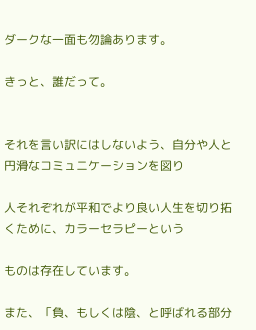ダークな一面も勿論あります。

きっと、誰だって。


それを言い訳にはしないよう、自分や人と円滑なコミュニケーションを図り

人それぞれが平和でより良い人生を切り拓くために、カラーセラピーという

ものは存在しています。

また、「負、もしくは陰、と呼ばれる部分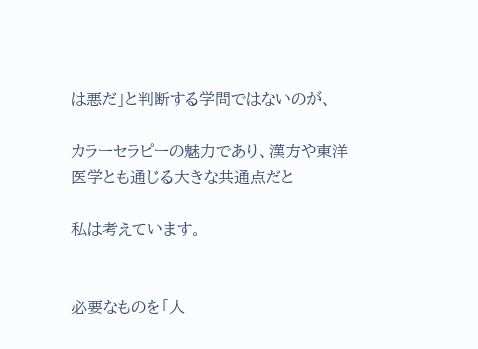は悪だ」と判断する学問ではないのが、

カラーセラピーの魅力であり、漢方や東洋医学とも通じる大きな共通点だと

私は考えています。


必要なものを「人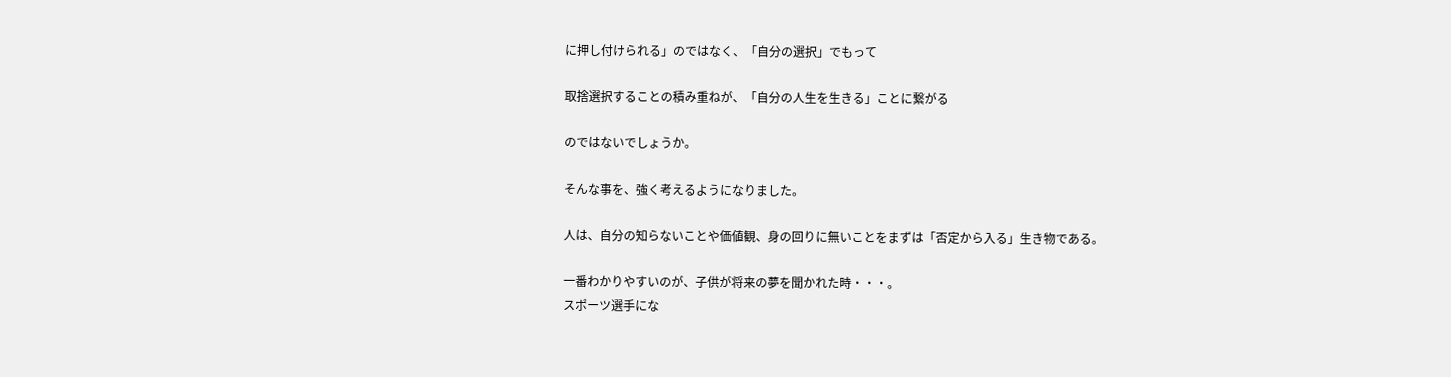に押し付けられる」のではなく、「自分の選択」でもって

取捨選択することの積み重ねが、「自分の人生を生きる」ことに繋がる

のではないでしょうか。

そんな事を、強く考えるようになりました。

人は、自分の知らないことや価値観、身の回りに無いことをまずは「否定から入る」生き物である。

一番わかりやすいのが、子供が将来の夢を聞かれた時・・・。
スポーツ選手にな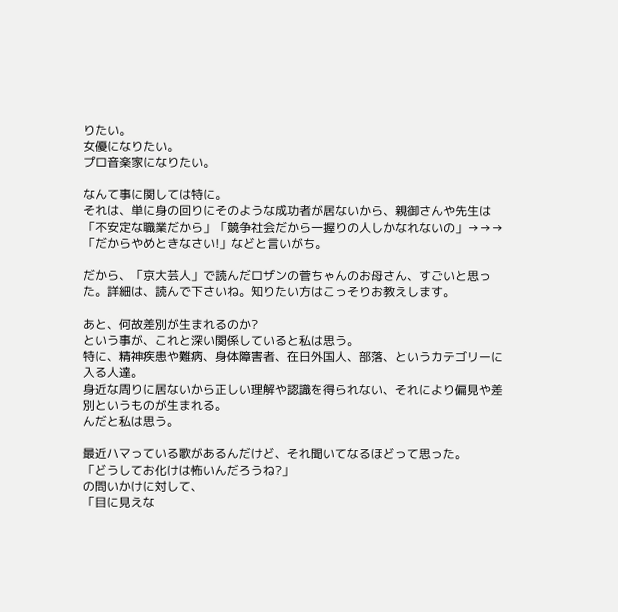りたい。
女優になりたい。
プロ音楽家になりたい。

なんて事に関しては特に。
それは、単に身の回りにそのような成功者が居ないから、親御さんや先生は「不安定な職業だから」「競争社会だから一握りの人しかなれないの」→→→「だからやめときなさい!」などと言いがち。

だから、「京大芸人」で読んだロザンの菅ちゃんのお母さん、すごいと思った。詳細は、読んで下さいね。知りたい方はこっそりお教えします。

あと、何故差別が生まれるのか?
という事が、これと深い関係していると私は思う。
特に、精神疾患や難病、身体障害者、在日外国人、部落、というカテゴリーに入る人達。
身近な周りに居ないから正しい理解や認識を得られない、それにより偏見や差別というものが生まれる。
んだと私は思う。

最近ハマっている歌があるんだけど、それ聞いてなるほどって思った。
「どうしてお化けは怖いんだろうね?」
の問いかけに対して、
「目に見えな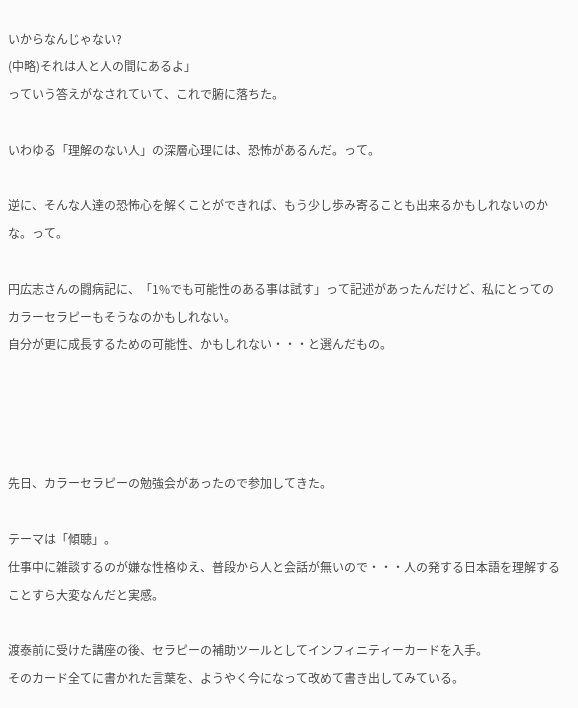いからなんじゃない?
(中略)それは人と人の間にあるよ」
っていう答えがなされていて、これで腑に落ちた。

いわゆる「理解のない人」の深層心理には、恐怖があるんだ。って。

逆に、そんな人達の恐怖心を解くことができれば、もう少し歩み寄ることも出来るかもしれないのかな。って。

円広志さんの闘病記に、「1%でも可能性のある事は試す」って記述があったんだけど、私にとってのカラーセラピーもそうなのかもしれない。
自分が更に成長するための可能性、かもしれない・・・と選んだもの。




先日、カラーセラピーの勉強会があったので参加してきた。

テーマは「傾聴」。
仕事中に雑談するのが嫌な性格ゆえ、普段から人と会話が無いので・・・人の発する日本語を理解することすら大変なんだと実感。

渡泰前に受けた講座の後、セラピーの補助ツールとしてインフィニティーカードを入手。
そのカード全てに書かれた言葉を、ようやく今になって改めて書き出してみている。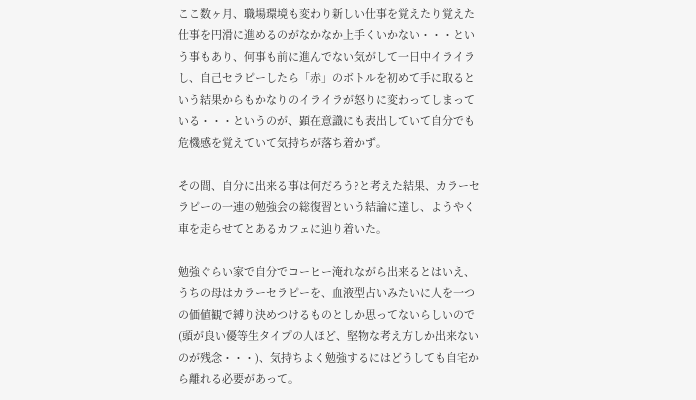ここ数ヶ月、職場環境も変わり新しい仕事を覚えたり覚えた仕事を円滑に進めるのがなかなか上手くいかない・・・という事もあり、何事も前に進んでない気がして一日中イライラし、自己セラピーしたら「赤」のボトルを初めて手に取るという結果からもかなりのイライラが怒りに変わってしまっている・・・というのが、顕在意識にも表出していて自分でも危機感を覚えていて気持ちが落ち着かず。

その間、自分に出来る事は何だろう?と考えた結果、カラーセラピーの一連の勉強会の総復習という結論に達し、ようやく車を走らせてとあるカフェに辿り着いた。

勉強ぐらい家で自分でコーヒー淹れながら出来るとはいえ、うちの母はカラーセラピーを、血液型占いみたいに人を一つの価値観で縛り決めつけるものとしか思ってないらしいので(頭が良い優等生タイプの人ほど、堅物な考え方しか出来ないのが残念・・・)、気持ちよく勉強するにはどうしても自宅から離れる必要があって。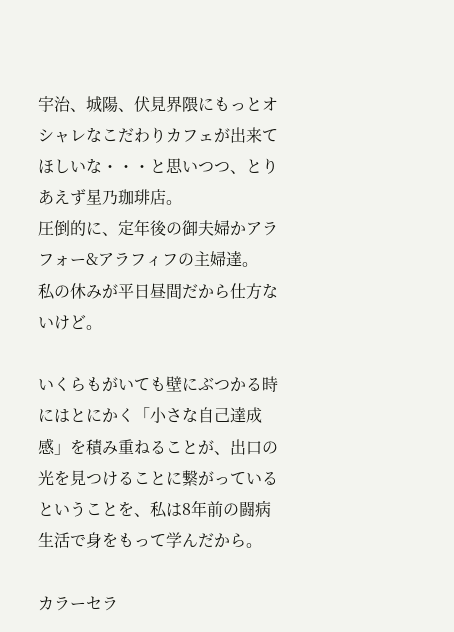宇治、城陽、伏見界隈にもっとオシャレなこだわりカフェが出来てほしいな・・・と思いつつ、とりあえず星乃珈琲店。
圧倒的に、定年後の御夫婦かアラフォー&アラフィフの主婦達。
私の休みが平日昼間だから仕方ないけど。

いくらもがいても壁にぶつかる時にはとにかく「小さな自己達成感」を積み重ねることが、出口の光を見つけることに繋がっているということを、私は8年前の闘病生活で身をもって学んだから。

カラーセラ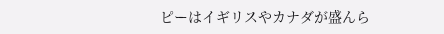ピーはイギリスやカナダが盛んら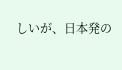しいが、日本発の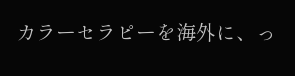カラーセラピーを海外に、っ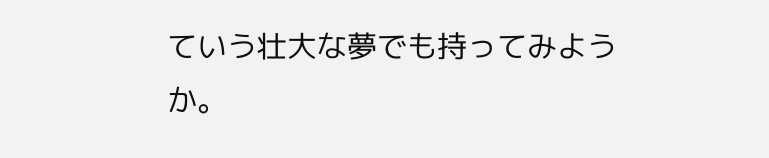ていう壮大な夢でも持ってみようか。